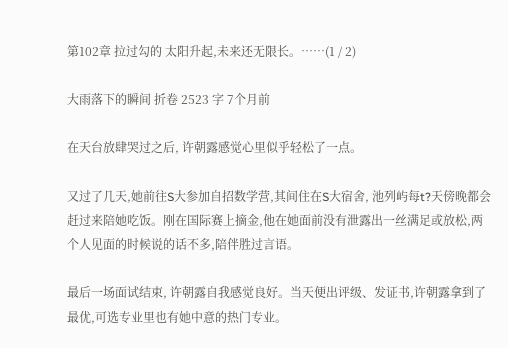第102章 拉过勾的 太阳升起,未来还无限长。……(1 / 2)

大雨落下的瞬间 折卷 2523 字 7个月前

在天台放肆哭过之后, 许朝露感觉心里似乎轻松了一点。

又过了几天,她前往S大参加自招数学营,其间住在S大宿舍, 池列屿每t?天傍晚都会赶过来陪她吃饭。刚在国际赛上摘金,他在她面前没有泄露出一丝满足或放松,两个人见面的时候说的话不多,陪伴胜过言语。

最后一场面试结束, 许朝露自我感觉良好。当天便出评级、发证书,许朝露拿到了最优,可选专业里也有她中意的热门专业。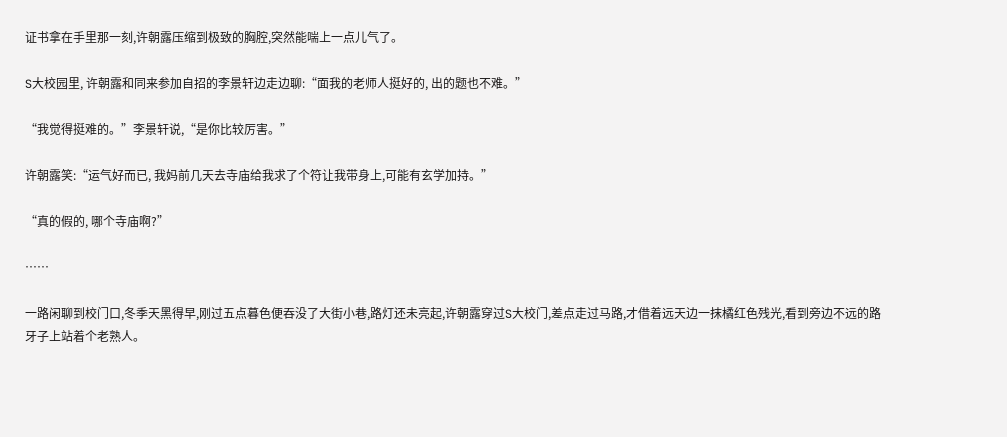证书拿在手里那一刻,许朝露压缩到极致的胸腔,突然能喘上一点儿气了。

S大校园里, 许朝露和同来参加自招的李景轩边走边聊:“面我的老师人挺好的, 出的题也不难。”

“我觉得挺难的。”李景轩说,“是你比较厉害。”

许朝露笑:“运气好而已, 我妈前几天去寺庙给我求了个符让我带身上,可能有玄学加持。”

“真的假的, 哪个寺庙啊?”

……

一路闲聊到校门口,冬季天黑得早,刚过五点暮色便吞没了大街小巷,路灯还未亮起,许朝露穿过S大校门,差点走过马路,才借着远天边一抹橘红色残光,看到旁边不远的路牙子上站着个老熟人。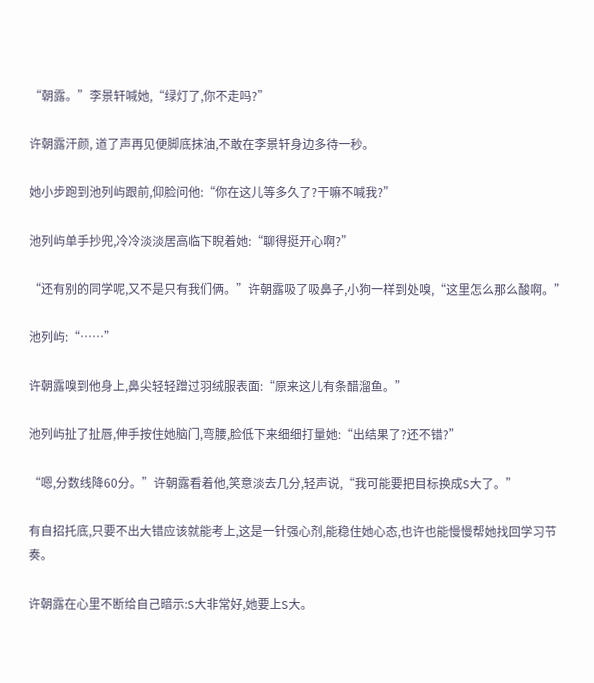“朝露。”李景轩喊她,“绿灯了,你不走吗?”

许朝露汗颜, 道了声再见便脚底抹油,不敢在李景轩身边多待一秒。

她小步跑到池列屿跟前,仰脸问他:“你在这儿等多久了?干嘛不喊我?”

池列屿单手抄兜,冷冷淡淡居高临下睨着她:“聊得挺开心啊?”

“还有别的同学呢,又不是只有我们俩。”许朝露吸了吸鼻子,小狗一样到处嗅,“这里怎么那么酸啊。”

池列屿:“……”

许朝露嗅到他身上,鼻尖轻轻蹭过羽绒服表面:“原来这儿有条醋溜鱼。”

池列屿扯了扯唇,伸手按住她脑门,弯腰,脸低下来细细打量她:“出结果了?还不错?”

“嗯,分数线降60分。”许朝露看着他,笑意淡去几分,轻声说,“我可能要把目标换成S大了。”

有自招托底,只要不出大错应该就能考上,这是一针强心剂,能稳住她心态,也许也能慢慢帮她找回学习节奏。

许朝露在心里不断给自己暗示:S大非常好,她要上S大。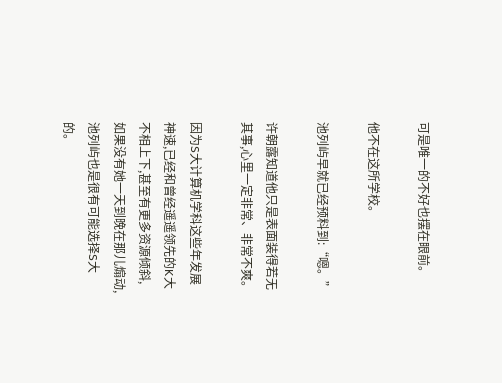可是唯一的不好也摆在眼前。

他不在这所学校。

池列屿早就已经预料到:“嗯。”

许朝露知道他只是表面装得若无其事,心里一定非常、非常不爽。

因为S大计算机学科这些年发展神速,已经和曾经遥遥领先的K大不相上下,甚至有更多资源倾斜,如果没有她一天到晚在那儿煽动,池列屿也是很有可能选择S大的。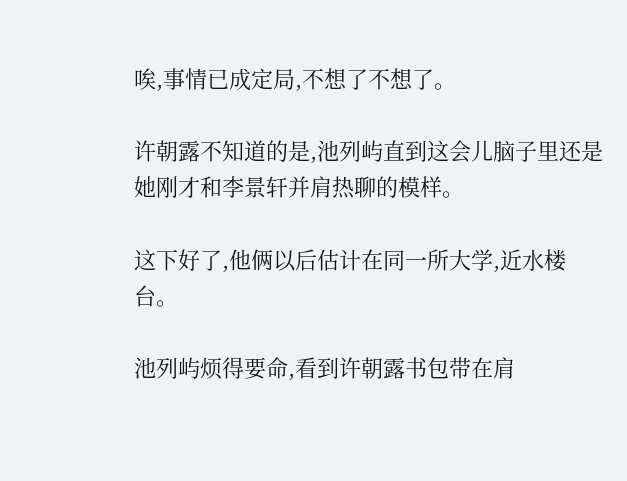唉,事情已成定局,不想了不想了。

许朝露不知道的是,池列屿直到这会儿脑子里还是她刚才和李景轩并肩热聊的模样。

这下好了,他俩以后估计在同一所大学,近水楼台。

池列屿烦得要命,看到许朝露书包带在肩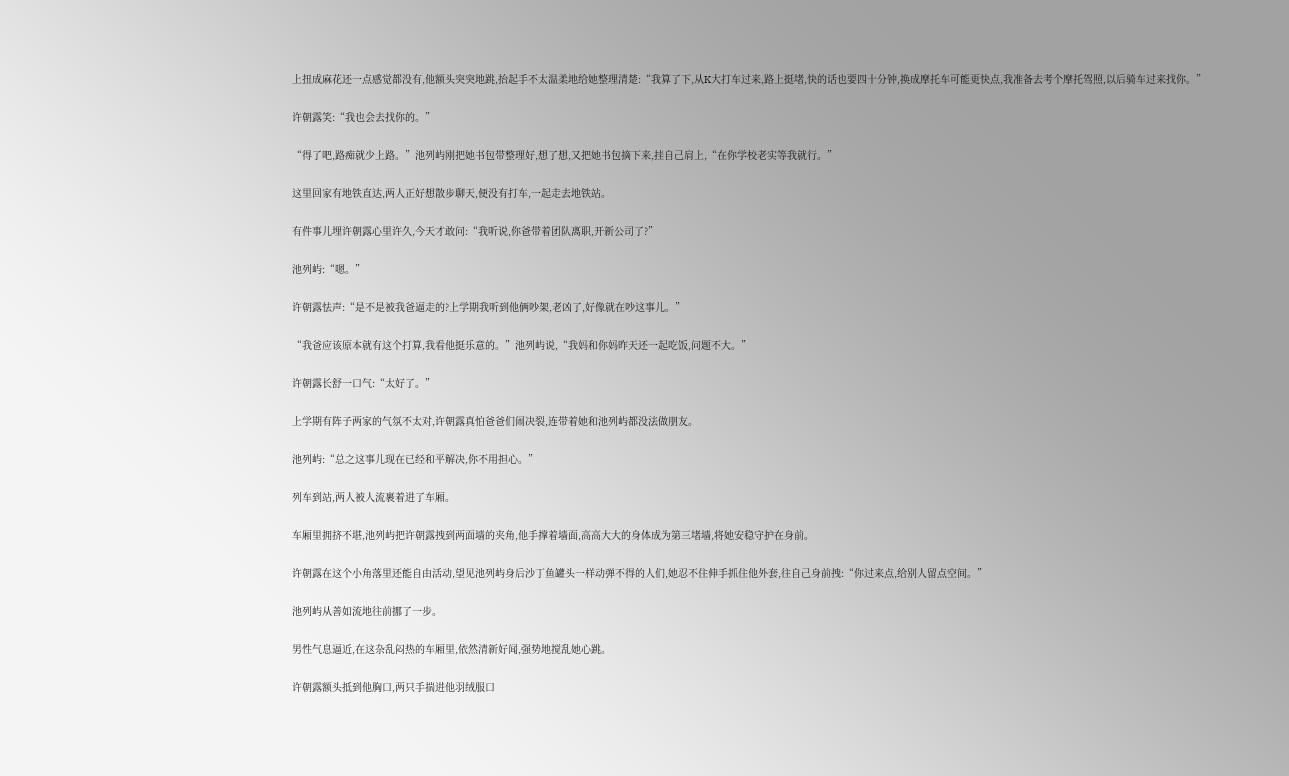上扭成麻花还一点感觉都没有,他额头突突地跳,抬起手不太温柔地给她整理清楚:“我算了下,从K大打车过来,路上挺堵,快的话也要四十分钟,换成摩托车可能更快点,我准备去考个摩托驾照,以后骑车过来找你。”

许朝露笑:“我也会去找你的。”

“得了吧,路痴就少上路。”池列屿刚把她书包带整理好,想了想,又把她书包摘下来,挂自己肩上,“在你学校老实等我就行。”

这里回家有地铁直达,两人正好想散步聊天,便没有打车,一起走去地铁站。

有件事儿埋许朝露心里许久,今天才敢问:“我听说,你爸带着团队离职,开新公司了?”

池列屿:“嗯。”

许朝露怯声:“是不是被我爸逼走的?上学期我听到他俩吵架,老凶了,好像就在吵这事儿。”

“我爸应该原本就有这个打算,我看他挺乐意的。”池列屿说,“我妈和你妈昨天还一起吃饭,问题不大。”

许朝露长舒一口气:“太好了。”

上学期有阵子两家的气氛不太对,许朝露真怕爸爸们闹决裂,连带着她和池列屿都没法做朋友。

池列屿:“总之这事儿现在已经和平解决,你不用担心。”

列车到站,两人被人流裹着进了车厢。

车厢里拥挤不堪,池列屿把许朝露拽到两面墙的夹角,他手撑着墙面,高高大大的身体成为第三堵墙,将她安稳守护在身前。

许朝露在这个小角落里还能自由活动,望见池列屿身后沙丁鱼罐头一样动弹不得的人们,她忍不住伸手抓住他外套,往自己身前拽:“你过来点,给别人留点空间。”

池列屿从善如流地往前挪了一步。

男性气息逼近,在这杂乱闷热的车厢里,依然清新好闻,强势地搅乱她心跳。

许朝露额头抵到他胸口,两只手揣进他羽绒服口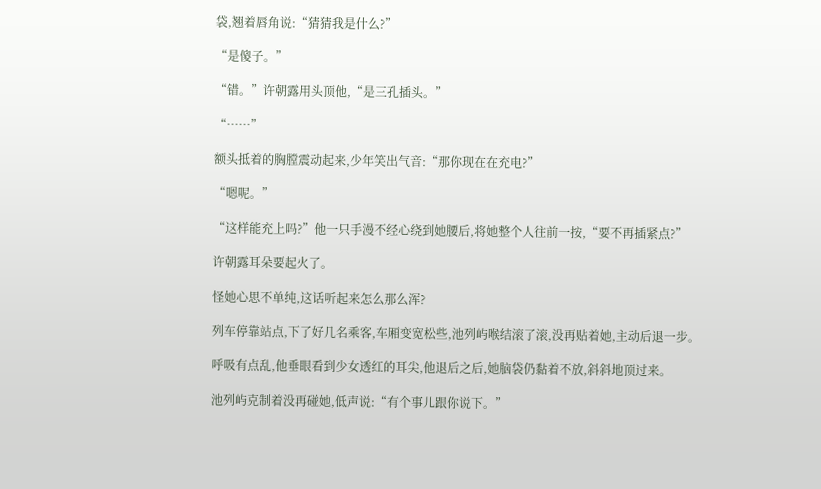袋,翘着唇角说:“猜猜我是什么?”

“是傻子。”

“错。”许朝露用头顶他,“是三孔插头。”

“……”

额头抵着的胸膛震动起来,少年笑出气音:“那你现在在充电?”

“嗯呢。”

“这样能充上吗?”他一只手漫不经心绕到她腰后,将她整个人往前一按,“要不再插紧点?”

许朝露耳朵要起火了。

怪她心思不单纯,这话听起来怎么那么浑?

列车停靠站点,下了好几名乘客,车厢变宽松些,池列屿喉结滚了滚,没再贴着她,主动后退一步。

呼吸有点乱,他垂眼看到少女透红的耳尖,他退后之后,她脑袋仍黏着不放,斜斜地顶过来。

池列屿克制着没再碰她,低声说:“有个事儿跟你说下。”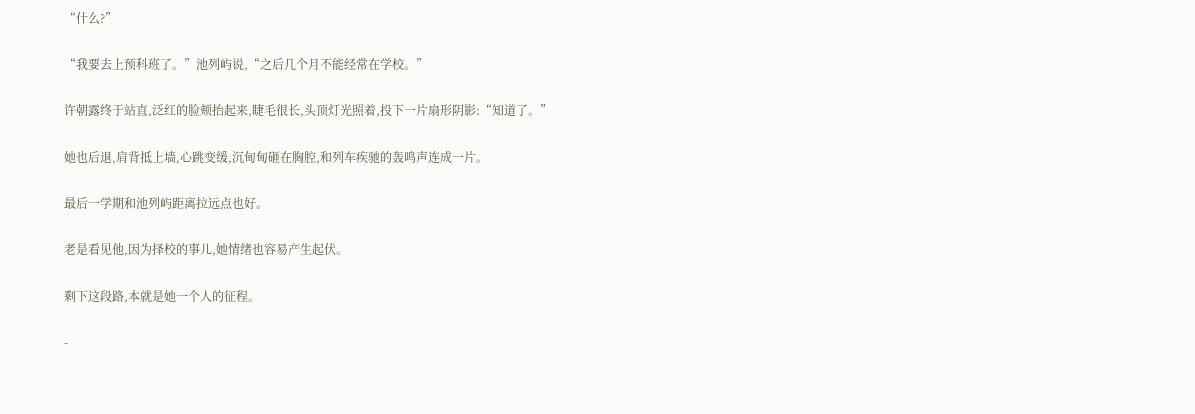“什么?”

“我要去上预科班了。”池列屿说,“之后几个月不能经常在学校。”

许朝露终于站直,泛红的脸颊抬起来,睫毛很长,头顶灯光照着,投下一片扇形阴影:“知道了。”

她也后退,肩背抵上墙,心跳变缓,沉甸甸砸在胸腔,和列车疾驰的轰鸣声连成一片。

最后一学期和池列屿距离拉远点也好。

老是看见他,因为择校的事儿,她情绪也容易产生起伏。

剩下这段路,本就是她一个人的征程。

-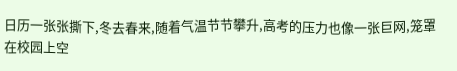日历一张张撕下,冬去春来,随着气温节节攀升,高考的压力也像一张巨网,笼罩在校园上空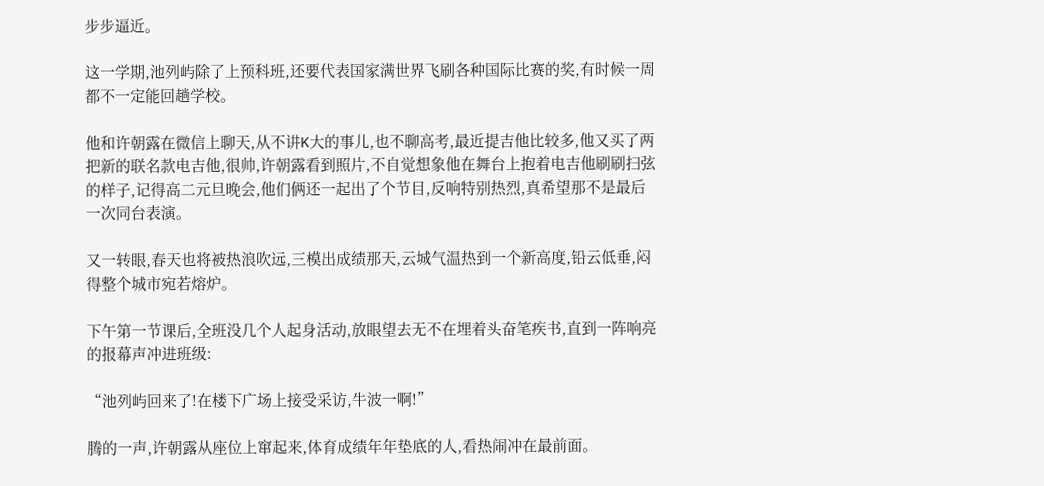步步逼近。

这一学期,池列屿除了上预科班,还要代表国家满世界飞刷各种国际比赛的奖,有时候一周都不一定能回趟学校。

他和许朝露在微信上聊天,从不讲K大的事儿,也不聊高考,最近提吉他比较多,他又买了两把新的联名款电吉他,很帅,许朝露看到照片,不自觉想象他在舞台上抱着电吉他刷刷扫弦的样子,记得高二元旦晚会,他们俩还一起出了个节目,反响特别热烈,真希望那不是最后一次同台表演。

又一转眼,春天也将被热浪吹远,三模出成绩那天,云城气温热到一个新高度,铅云低垂,闷得整个城市宛若熔炉。

下午第一节课后,全班没几个人起身活动,放眼望去无不在埋着头奋笔疾书,直到一阵响亮的报幕声冲进班级:

“池列屿回来了!在楼下广场上接受采访,牛波一啊!”

腾的一声,许朝露从座位上窜起来,体育成绩年年垫底的人,看热闹冲在最前面。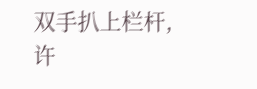双手扒上栏杆,许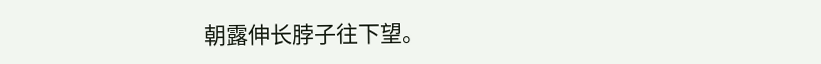朝露伸长脖子往下望。